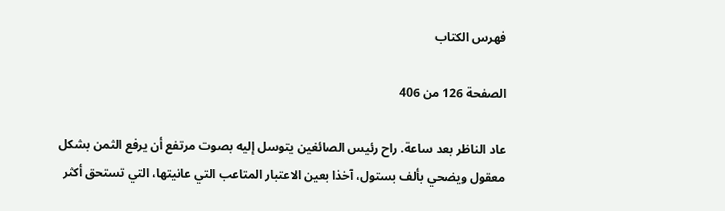فهرس الكتاب

الصفحة 126 من 406

عاد الناظر بعد ساعة. راح رئيس الصائغين يتوسل إليه بصوت مرتفع أن يرفع الثمن بشكل معقول ويضحي بألف بستول، آخذا بعين الاعتبار المتاعب التي عانيتها، التي تستحق أكثر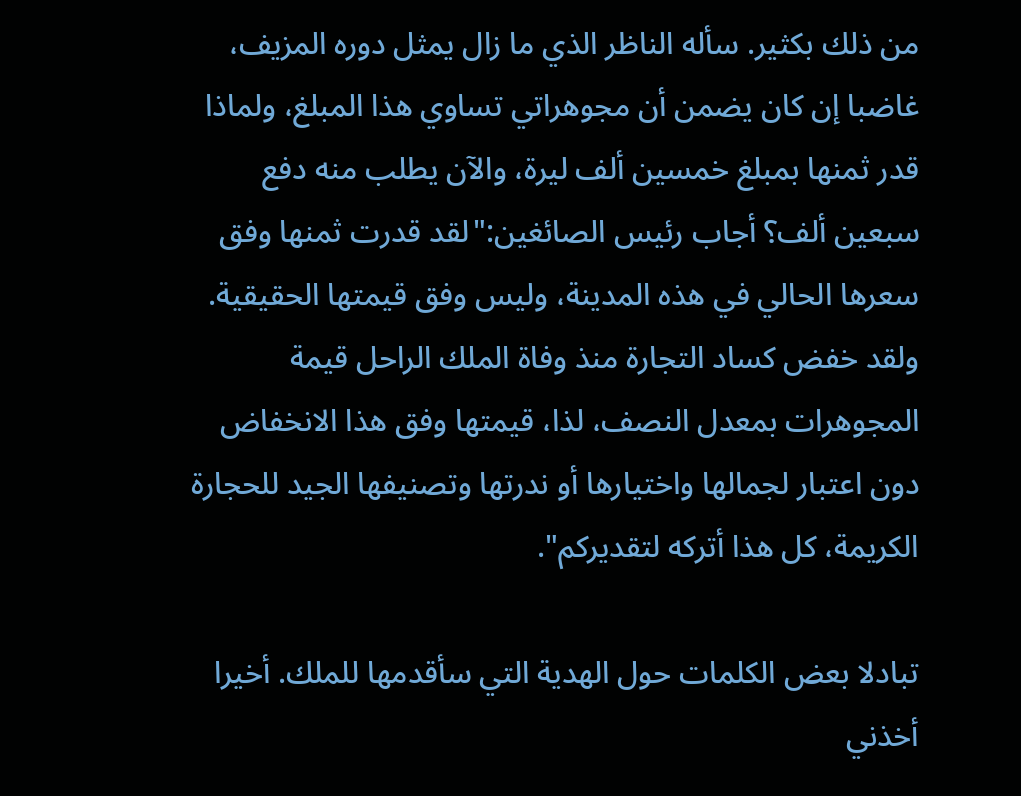من ذلك بكثير. سأله الناظر الذي ما زال يمثل دوره المزيف، غاضبا إن كان يضمن أن مجوهراتي تساوي هذا المبلغ، ولماذا قدر ثمنها بمبلغ خمسين ألف ليرة، والآن يطلب منه دفع سبعين ألف؟ أجاب رئيس الصائغين:"لقد قدرت ثمنها وفق سعرها الحالي في هذه المدينة، وليس وفق قيمتها الحقيقية. ولقد خفض كساد التجارة منذ وفاة الملك الراحل قيمة المجوهرات بمعدل النصف، لذا، قيمتها وفق هذا الانخفاض دون اعتبار لجمالها واختيارها أو ندرتها وتصنيفها الجيد للحجارة الكريمة، كل هذا أتركه لتقديركم".

تبادلا بعض الكلمات حول الهدية التي سأقدمها للملك. أخيرا أخذني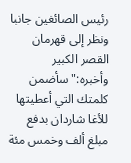رئيس الصائغين جانبا ونظر إلى قهرمان القصر الكبير وأخبره:"سأضمن كلمتك التي أعطيتها للأغا شاردان بدفع مبلغ ألف وخمس مئة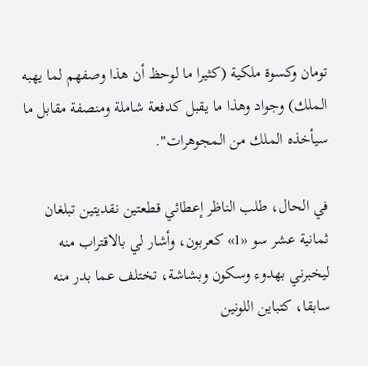تومان وكسوة ملكية (كثيرا ما لوحظ أن هذا وصفهم لما يهبه الملك) وجواد وهذا ما يقبل كدفعة شاملة ومنصفة مقابل ما سيأخذه الملك من المجوهرات".

في الحال، طلب الناظر إعطائي قطعتين نقديتين تبلغان ثمانية عشر سو «1» كعربون، وأشار لي بالاقتراب منه ليخبرني بهدوء وسكون وبشاشة، تختلف عما بدر منه سابقا، كتباين اللونين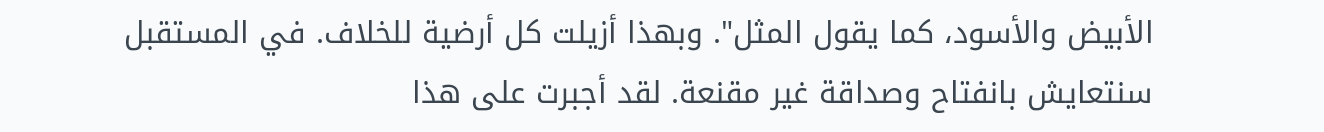الأبيض والأسود، كما يقول المثل". وبهذا أزيلت كل أرضية للخلاف. في المستقبل سنتعايش بانفتاح وصداقة غير مقنعة. لقد أجبرت على هذا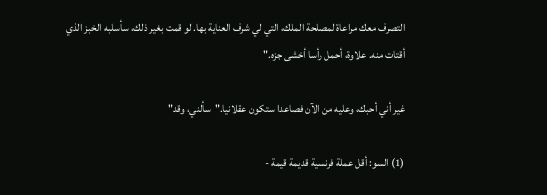التصرف معك مراعاة لمصلحة الملك، التي لي شرف العناية بها. لو قمت بغير ذلك، سأسلبه الخبز الذي أقتات منه. علاوة، أحمل رأسا أخشى جزه."

غير أني أحبك، وعليه من الآن فصاعدا ستكون عقلانيا."سألني، وقد"

(1) السو: أقل عملة فرنسية قديمة قيمة -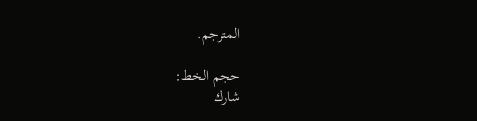المترجم.

حجم الخط:
شارك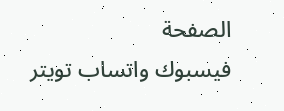الصفحة
فيسبوك واتساب تويتر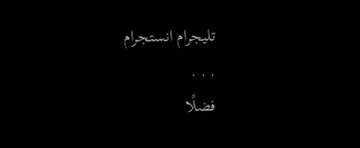تليجرام انستجرام
. . .
فضلًا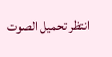انتظر تحميل الصوت